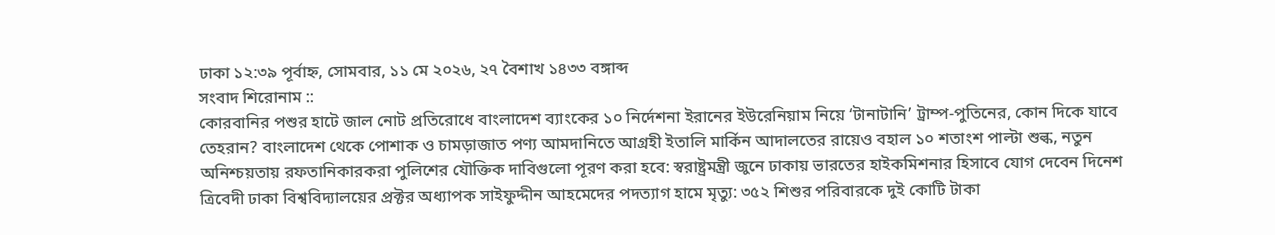ঢাকা ১২:৩৯ পূর্বাহ্ন, সোমবার, ১১ মে ২০২৬, ২৭ বৈশাখ ১৪৩৩ বঙ্গাব্দ
সংবাদ শিরোনাম ::
কোরবানির পশুর হাটে জাল নোট প্রতিরোধে বাংলাদেশ ব্যাংকের ১০ নির্দেশনা ইরানের ইউরেনিয়াম নিয়ে ‘টানাটানি’ ট্রাম্প-পুতিনের, কোন দিকে যাবে তেহরান? বাংলাদেশ থেকে পোশাক ও চামড়াজাত পণ্য আমদানিতে আগ্রহী ইতালি মার্কিন আদালতের রায়েও বহাল ১০ শতাংশ পাল্টা শুল্ক, নতুন অনিশ্চয়তায় রফতানিকারকরা পুলিশের যৌক্তিক দাবিগুলো পূরণ করা হবে: স্বরাষ্ট্রমন্ত্রী জুনে ঢাকায় ভারতের হাইকমিশনার হিসাবে যোগ দেবেন দিনেশ ত্রিবেদী ঢাকা বিশ্ববিদ্যালয়ের প্রক্টর অধ্যাপক সাইফুদ্দীন আহমেদের পদত্যাগ হামে মৃত্যু: ৩৫২ শিশুর পরিবারকে দুই কোটি টাকা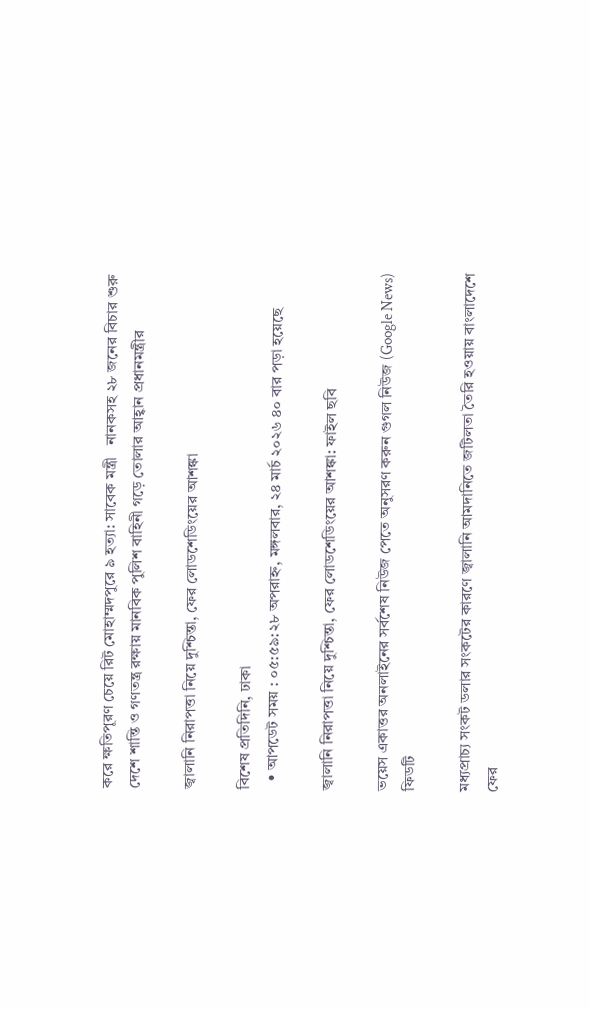করে ক্ষতিপূরণ চেয়ে রিট মোহাম্মদপুরে ৯ হত্যা: সাবেক মন্ত্রী   নানকসহ ২৮ জনের বিচার শুরু দেশে শান্তি ও গণতন্ত্র রক্ষায় মানবিক পুলিশ বাহিনী গড়ে তোলার আহ্বান প্রধানমন্ত্রীর

জ্বালানি নিরাপত্তা নিয়ে দুশ্চিন্তা, ফের লোডশেডিংয়ের আশঙ্কা

বিশেষ প্রতিদিনি, ঢাকা
  • আপডেট সময় : ০৫:৫৯:২৮ অপরাহ্ন, মঙ্গলবার, ২৪ মার্চ ২০২৬ ৪০ বার পড়া হয়েছে

জ্বালানি নিরাপত্তা নিয়ে দুশ্চিন্তা, ফের লোডশেডিংয়ের আশঙ্কা: ফাইল ছবি

ভয়েস একাত্তর অনলাইনের সর্বশেষ নিউজ পেতে অনুসরণ করুন গুগল নিউজ (Google News) ফিডটি

মধ্যপ্রাচ্য সংকট ডলার সংকটের কারণে জ্বালানি আমদানিতে জটিলতা তৈরি হওয়ায় বাংলাদেশে ফের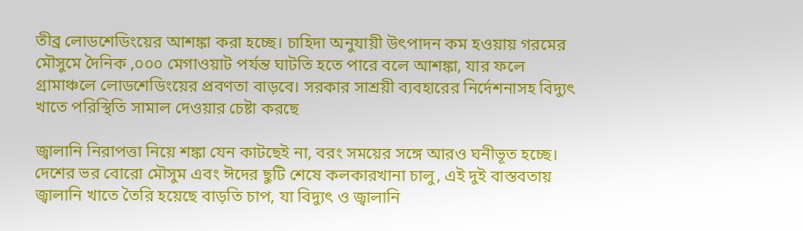তীব্র লোডশেডিংয়ের আশঙ্কা করা হচ্ছে। চাহিদা অনুযায়ী উৎপাদন কম হওয়ায় গরমের মৌসুমে দৈনিক ,০০০ মেগাওয়াট পর্যন্ত ঘাটতি হতে পারে বলে আশঙ্কা, যার ফলে গ্রামাঞ্চলে লোডশেডিংয়ের প্রবণতা বাড়বে। সরকার সাশ্রয়ী ব্যবহারের নির্দেশনাসহ বিদ্যুৎ খাতে পরিস্থিতি সামাল দেওয়ার চেষ্টা করছে

জ্বালানি নিরাপত্তা নিয়ে শঙ্কা যেন কাটছেই না, বরং সময়ের সঙ্গে আরও ঘনীভূত হচ্ছে। দেশের ভর বোরো মৌসুম এবং ঈদের ছুটি শেষে কলকারখানা চালু, এই দুই বাস্তবতায় জ্বালানি খাতে তৈরি হয়েছে বাড়তি চাপ, যা বিদ্যুৎ ও জ্বালানি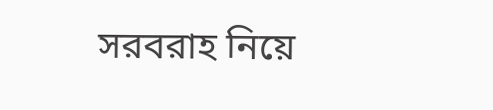সরবরাহ নিয়ে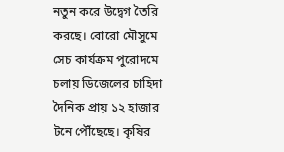নতুন করে উদ্বেগ তৈরি করছে। বোরো মৌসুমে সেচ কার্যক্রম পুরোদমে চলায় ডিজেলের চাহিদা দৈনিক প্রায় ১২ হাজার টনে পৌঁছেছে। কৃষির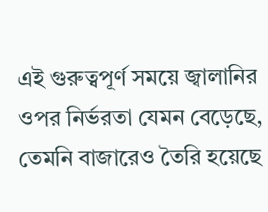এই গুরুত্বপূর্ণ সময়ে জ্বালানির ওপর নির্ভরতা যেমন বেড়েছে, তেমনি বাজারেও তৈরি হয়েছে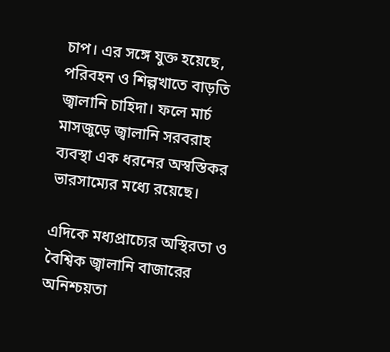চাপ। এর সঙ্গে যুক্ত হয়েছে, পরিবহন ও শিল্পখাতে বাড়তি জ্বালানি চাহিদা। ফলে মার্চ মাসজুড়ে জ্বালানি সরবরাহ ব্যবস্থা এক ধরনের অস্বস্তিকর ভারসাম্যের মধ্যে রয়েছে।

এদিকে মধ্যপ্রাচ্যের অস্থিরতা ও বৈশ্বিক জ্বালানি বাজারের অনিশ্চয়তা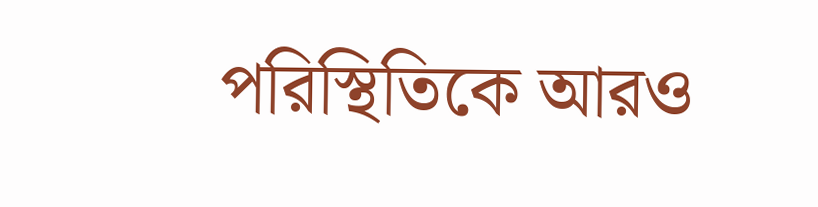পরিস্থিতিকে আরও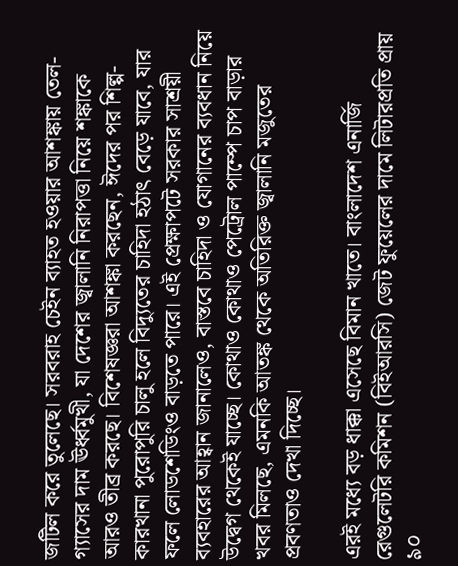জটিল করে তুলেছে। সরবরাহ চেইন ব্যাহত হওয়ার আশঙ্কায় তেল-গ্যাসের দাম ঊর্ধ্বমুখী, যা দেশের জ্বালানি নিরাপত্তা নিয়ে শঙ্কাকে আরও তীব্র করছে। বিশেষজ্ঞরা আশঙ্কা করছেন, ঈদের পর শিল্প-কারখানা পুরোপুরি চালু হলে বিদ্যুতের চাহিদা হঠাৎ বেড়ে যাবে, যার ফলে লোডশেডিংও বাড়তে পারে। এই প্রেক্ষাপটে সরকার সাশ্রয়ী ব্যবহারের আহ্বান জানালেও, বাস্তবে চাহিদা ও যোগানের ব্যবধান নিয়ে উদ্বেগ থেকেই যাচ্ছে। কোথাও কোথাও পেট্রোল পাম্পে চাপ বাড়ার খবর মিলছে, এমনকি আতঙ্ক থেকে অতিরিক্ত জ্বালানি মজুতের প্রবণতাও দেখা দিচ্ছে।

এরই মধ্যে বড় ধাক্কা এসেছে বিমান খাতে। বাংলাদেশ এনার্জি রেগুলেটরি কমিশন (বিইআরসি) জেট ফুয়েলের দামে লিটারপ্রতি প্রায় ৯০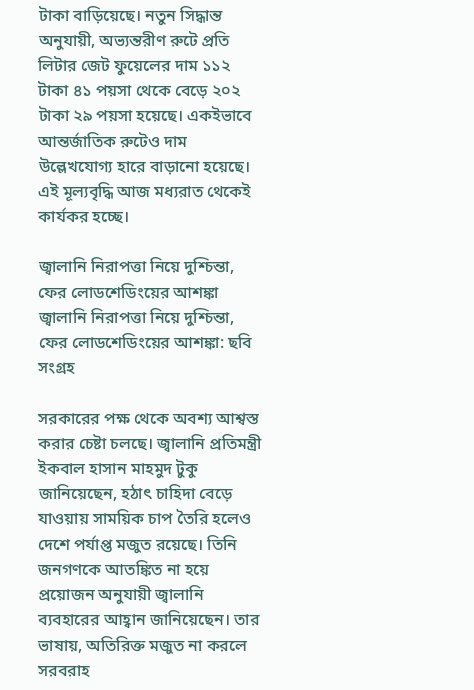টাকা বাড়িয়েছে। নতুন সিদ্ধান্ত অনুযায়ী, অভ্যন্তরীণ রুটে প্রতি লিটার জেট ফুয়েলের দাম ১১২ টাকা ৪১ পয়সা থেকে বেড়ে ২০২ টাকা ২৯ পয়সা হয়েছে। একইভাবে আন্তর্জাতিক রুটেও দাম উল্লেখযোগ্য হারে বাড়ানো হয়েছে। এই মূল্যবৃদ্ধি আজ মধ্যরাত থেকেই কার্যকর হচ্ছে।

জ্বালানি নিরাপত্তা নিয়ে দুশ্চিন্তা, ফের লোডশেডিংয়ের আশঙ্কা
জ্বালানি নিরাপত্তা নিয়ে দুশ্চিন্তা, ফের লোডশেডিংয়ের আশঙ্কা: ছবি সংগ্রহ

সরকারের পক্ষ থেকে অবশ্য আশ্বস্ত করার চেষ্টা চলছে। জ্বালানি প্রতিমন্ত্রী ইকবাল হাসান মাহমুদ টুকু জানিয়েছেন, হঠাৎ চাহিদা বেড়ে যাওয়ায় সাময়িক চাপ তৈরি হলেও দেশে পর্যাপ্ত মজুত রয়েছে। তিনি জনগণকে আতঙ্কিত না হয়ে প্রয়োজন অনুযায়ী জ্বালানি ব্যবহারের আহ্বান জানিয়েছেন। তার ভাষায়, অতিরিক্ত মজুত না করলে সরবরাহ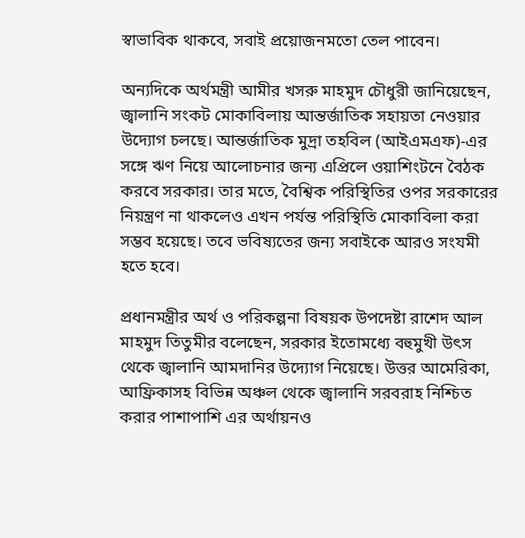স্বাভাবিক থাকবে, সবাই প্রয়োজনমতো তেল পাবেন।

অন্যদিকে অর্থমন্ত্রী আমীর খসরু মাহমুদ চৌধুরী জানিয়েছেন, জ্বালানি সংকট মোকাবিলায় আন্তর্জাতিক সহায়তা নেওয়ার উদ্যোগ চলছে। আন্তর্জাতিক মুদ্রা তহবিল (আইএমএফ)-এর সঙ্গে ঋণ নিয়ে আলোচনার জন্য এপ্রিলে ওয়াশিংটনে বৈঠক করবে সরকার। তার মতে, বৈশ্বিক পরিস্থিতির ওপর সরকারের নিয়ন্ত্রণ না থাকলেও এখন পর্যন্ত পরিস্থিতি মোকাবিলা করা সম্ভব হয়েছে। তবে ভবিষ্যতের জন্য সবাইকে আরও সংযমী হতে হবে।

প্রধানমন্ত্রীর অর্থ ও পরিকল্পনা বিষয়ক উপদেষ্টা রাশেদ আল মাহমুদ তিতুমীর বলেছেন, সরকার ইতোমধ্যে বহুমুখী উৎস থেকে জ্বালানি আমদানির উদ্যোগ নিয়েছে। উত্তর আমেরিকা, আফ্রিকাসহ বিভিন্ন অঞ্চল থেকে জ্বালানি সরবরাহ নিশ্চিত করার পাশাপাশি এর অর্থায়নও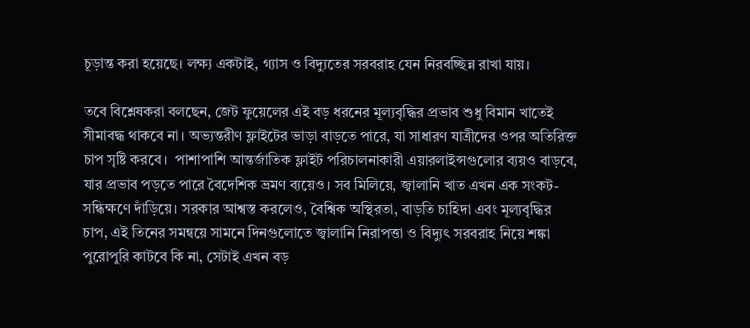চূড়ান্ত করা হয়েছে। লক্ষ্য একটাই, গ্যাস ও বিদ্যুতের সরবরাহ যেন নিরবচ্ছিন্ন রাখা যায়।

তবে বিশ্লেষকরা বলছেন, জেট ফুয়েলের এই বড় ধরনের মূল্যবৃদ্ধির প্রভাব শুধু বিমান খাতেই সীমাবদ্ধ থাকবে না। অভ্যন্তরীণ ফ্লাইটের ভাড়া বাড়তে পারে, যা সাধারণ যাত্রীদের ওপর অতিরিক্ত চাপ সৃষ্টি করবে।  পাশাপাশি আন্তর্জাতিক ফ্লাইট পরিচালনাকারী এয়ারলাইন্সগুলোর ব্যয়ও বাড়বে, যার প্রভাব পড়তে পারে বৈদেশিক ভ্রমণ ব্যয়েও। সব মিলিয়ে, জ্বালানি খাত এখন এক সংকট-সন্ধিক্ষণে দাঁড়িয়ে। সরকার আশ্বস্ত করলেও, বৈশ্বিক অস্থিরতা, বাড়তি চাহিদা এবং মূল্যবৃদ্ধির চাপ, এই তিনের সমন্বয়ে সামনে দিনগুলোতে জ্বালানি নিরাপত্তা ও বিদ্যুৎ সরবরাহ নিয়ে শঙ্কা পুরোপুরি কাটবে কি না, সেটাই এখন বড়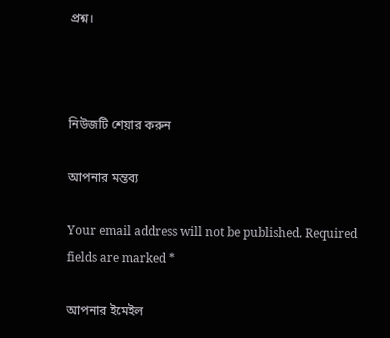প্রশ্ন।



নিউজটি শেয়ার করুন

আপনার মন্তব্য

Your email address will not be published. Required fields are marked *

আপনার ইমেইল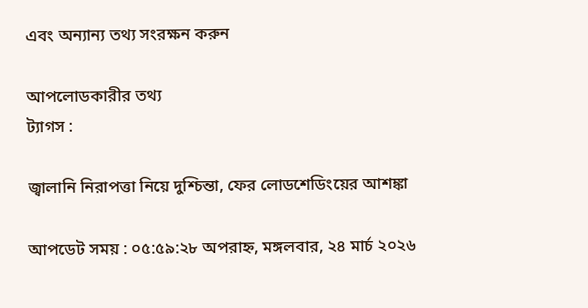এবং অন্যান্য তথ্য সংরক্ষন করুন

আপলোডকারীর তথ্য
ট্যাগস :

জ্বালানি নিরাপত্তা নিয়ে দুশ্চিন্তা, ফের লোডশেডিংয়ের আশঙ্কা

আপডেট সময় : ০৫:৫৯:২৮ অপরাহ্ন, মঙ্গলবার, ২৪ মার্চ ২০২৬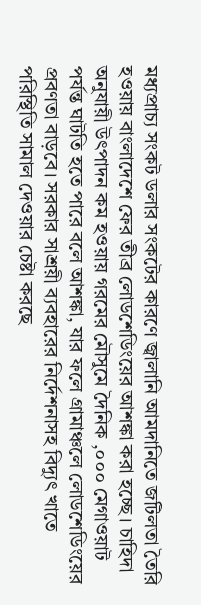মধ্যপ্রাচ্য সংকট ডলার সংকটের কারণে জ্বালানি আমদানিতে জটিলতা তৈরি হওয়ায় বাংলাদেশে ফের তীব্র লোডশেডিংয়ের আশঙ্কা করা হচ্ছে। চাহিদা অনুযায়ী উৎপাদন কম হওয়ায় গরমের মৌসুমে দৈনিক ,০০০ মেগাওয়াট পর্যন্ত ঘাটতি হতে পারে বলে আশঙ্কা, যার ফলে গ্রামাঞ্চলে লোডশেডিংয়ের প্রবণতা বাড়বে। সরকার সাশ্রয়ী ব্যবহারের নির্দেশনাসহ বিদ্যুৎ খাতে পরিস্থিতি সামাল দেওয়ার চেষ্টা করছে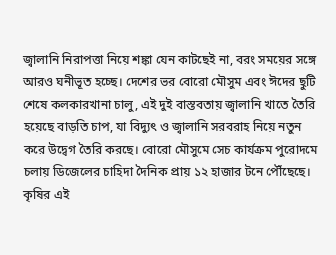জ্বালানি নিরাপত্তা নিয়ে শঙ্কা যেন কাটছেই না, বরং সময়ের সঙ্গে আরও ঘনীভূত হচ্ছে। দেশের ভর বোরো মৌসুম এবং ঈদের ছুটি শেষে কলকারখানা চালু, এই দুই বাস্তবতায় জ্বালানি খাতে তৈরি হয়েছে বাড়তি চাপ, যা বিদ্যুৎ ও জ্বালানি সরবরাহ নিয়ে নতুন করে উদ্বেগ তৈরি করছে। বোরো মৌসুমে সেচ কার্যক্রম পুরোদমে চলায় ডিজেলের চাহিদা দৈনিক প্রায় ১২ হাজার টনে পৌঁছেছে। কৃষির এই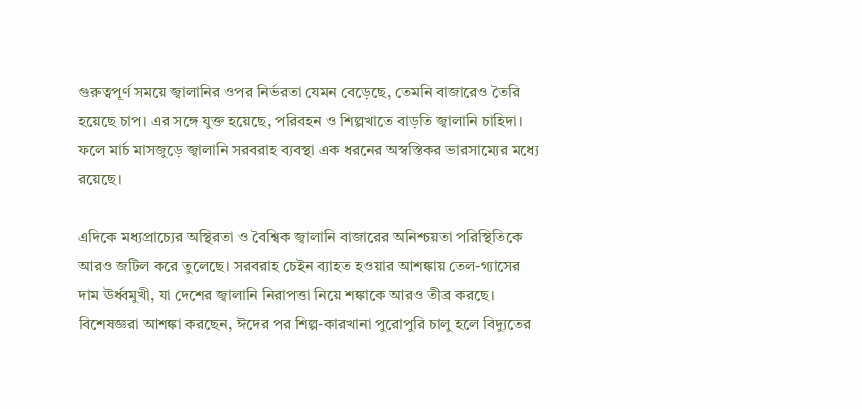গুরুত্বপূর্ণ সময়ে জ্বালানির ওপর নির্ভরতা যেমন বেড়েছে, তেমনি বাজারেও তৈরি হয়েছে চাপ। এর সঙ্গে যুক্ত হয়েছে, পরিবহন ও শিল্পখাতে বাড়তি জ্বালানি চাহিদা। ফলে মার্চ মাসজুড়ে জ্বালানি সরবরাহ ব্যবস্থা এক ধরনের অস্বস্তিকর ভারসাম্যের মধ্যে রয়েছে।

এদিকে মধ্যপ্রাচ্যের অস্থিরতা ও বৈশ্বিক জ্বালানি বাজারের অনিশ্চয়তা পরিস্থিতিকে আরও জটিল করে তুলেছে। সরবরাহ চেইন ব্যাহত হওয়ার আশঙ্কায় তেল-গ্যাসের দাম ঊর্ধ্বমুখী, যা দেশের জ্বালানি নিরাপত্তা নিয়ে শঙ্কাকে আরও তীব্র করছে। বিশেষজ্ঞরা আশঙ্কা করছেন, ঈদের পর শিল্প-কারখানা পুরোপুরি চালু হলে বিদ্যুতের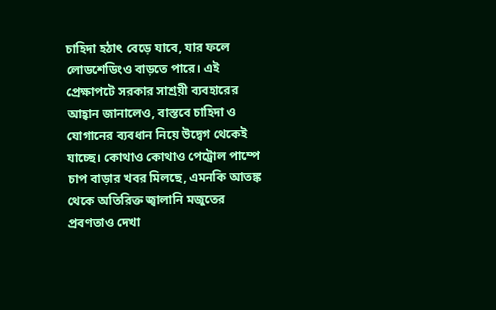চাহিদা হঠাৎ বেড়ে যাবে, যার ফলে লোডশেডিংও বাড়তে পারে। এই প্রেক্ষাপটে সরকার সাশ্রয়ী ব্যবহারের আহ্বান জানালেও, বাস্তবে চাহিদা ও যোগানের ব্যবধান নিয়ে উদ্বেগ থেকেই যাচ্ছে। কোথাও কোথাও পেট্রোল পাম্পে চাপ বাড়ার খবর মিলছে, এমনকি আতঙ্ক থেকে অতিরিক্ত জ্বালানি মজুতের প্রবণতাও দেখা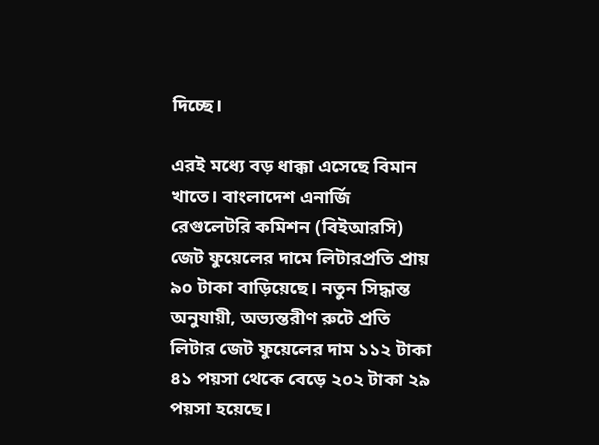দিচ্ছে।

এরই মধ্যে বড় ধাক্কা এসেছে বিমান খাতে। বাংলাদেশ এনার্জি রেগুলেটরি কমিশন (বিইআরসি) জেট ফুয়েলের দামে লিটারপ্রতি প্রায় ৯০ টাকা বাড়িয়েছে। নতুন সিদ্ধান্ত অনুযায়ী, অভ্যন্তরীণ রুটে প্রতি লিটার জেট ফুয়েলের দাম ১১২ টাকা ৪১ পয়সা থেকে বেড়ে ২০২ টাকা ২৯ পয়সা হয়েছে।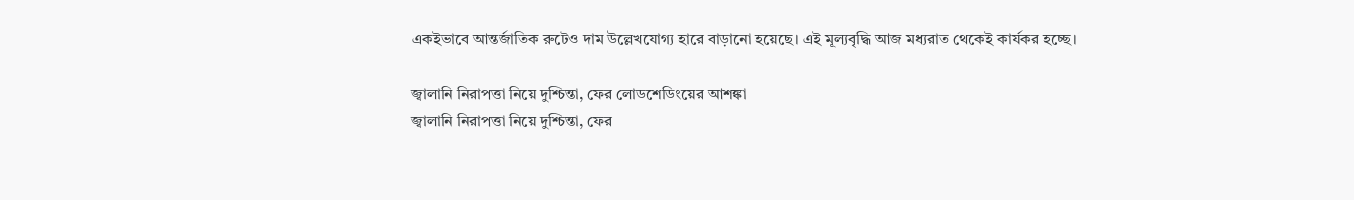একইভাবে আন্তর্জাতিক রুটেও দাম উল্লেখযোগ্য হারে বাড়ানো হয়েছে। এই মূল্যবৃদ্ধি আজ মধ্যরাত থেকেই কার্যকর হচ্ছে।

জ্বালানি নিরাপত্তা নিয়ে দুশ্চিন্তা, ফের লোডশেডিংয়ের আশঙ্কা
জ্বালানি নিরাপত্তা নিয়ে দুশ্চিন্তা, ফের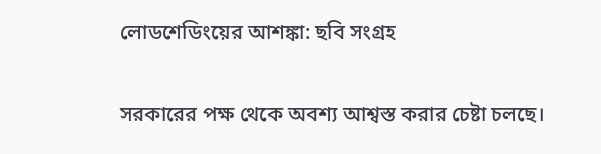লোডশেডিংয়ের আশঙ্কা: ছবি সংগ্রহ

সরকারের পক্ষ থেকে অবশ্য আশ্বস্ত করার চেষ্টা চলছে।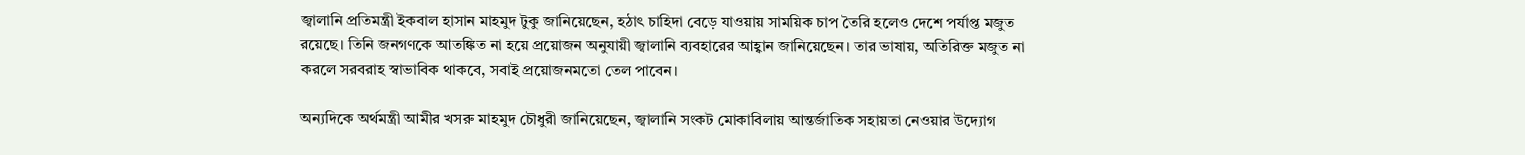জ্বালানি প্রতিমন্ত্রী ইকবাল হাসান মাহমুদ টুকু জানিয়েছেন, হঠাৎ চাহিদা বেড়ে যাওয়ায় সাময়িক চাপ তৈরি হলেও দেশে পর্যাপ্ত মজুত রয়েছে। তিনি জনগণকে আতঙ্কিত না হয়ে প্রয়োজন অনুযায়ী জ্বালানি ব্যবহারের আহ্বান জানিয়েছেন। তার ভাষায়, অতিরিক্ত মজুত না করলে সরবরাহ স্বাভাবিক থাকবে, সবাই প্রয়োজনমতো তেল পাবেন।

অন্যদিকে অর্থমন্ত্রী আমীর খসরু মাহমুদ চৌধুরী জানিয়েছেন, জ্বালানি সংকট মোকাবিলায় আন্তর্জাতিক সহায়তা নেওয়ার উদ্যোগ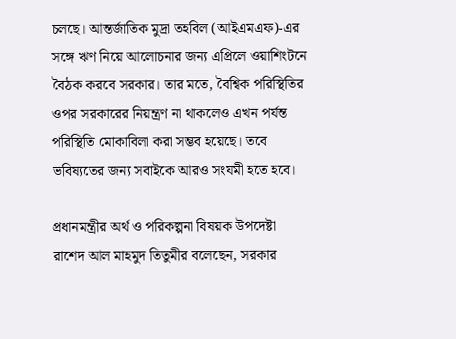চলছে। আন্তর্জাতিক মুদ্রা তহবিল (আইএমএফ)-এর সঙ্গে ঋণ নিয়ে আলোচনার জন্য এপ্রিলে ওয়াশিংটনে বৈঠক করবে সরকার। তার মতে, বৈশ্বিক পরিস্থিতির ওপর সরকারের নিয়ন্ত্রণ না থাকলেও এখন পর্যন্ত পরিস্থিতি মোকাবিলা করা সম্ভব হয়েছে। তবে ভবিষ্যতের জন্য সবাইকে আরও সংযমী হতে হবে।

প্রধানমন্ত্রীর অর্থ ও পরিকল্পনা বিষয়ক উপদেষ্টা রাশেদ আল মাহমুদ তিতুমীর বলেছেন, সরকার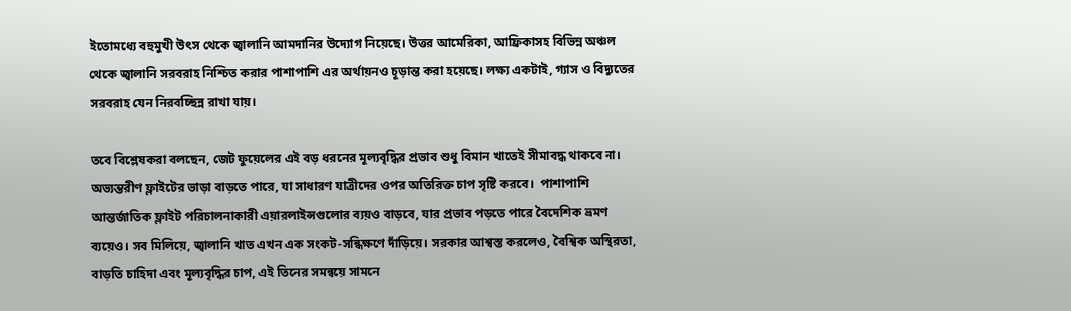ইতোমধ্যে বহুমুখী উৎস থেকে জ্বালানি আমদানির উদ্যোগ নিয়েছে। উত্তর আমেরিকা, আফ্রিকাসহ বিভিন্ন অঞ্চল থেকে জ্বালানি সরবরাহ নিশ্চিত করার পাশাপাশি এর অর্থায়নও চূড়ান্ত করা হয়েছে। লক্ষ্য একটাই, গ্যাস ও বিদ্যুতের সরবরাহ যেন নিরবচ্ছিন্ন রাখা যায়।

তবে বিশ্লেষকরা বলছেন, জেট ফুয়েলের এই বড় ধরনের মূল্যবৃদ্ধির প্রভাব শুধু বিমান খাতেই সীমাবদ্ধ থাকবে না। অভ্যন্তরীণ ফ্লাইটের ভাড়া বাড়তে পারে, যা সাধারণ যাত্রীদের ওপর অতিরিক্ত চাপ সৃষ্টি করবে।  পাশাপাশি আন্তর্জাতিক ফ্লাইট পরিচালনাকারী এয়ারলাইন্সগুলোর ব্যয়ও বাড়বে, যার প্রভাব পড়তে পারে বৈদেশিক ভ্রমণ ব্যয়েও। সব মিলিয়ে, জ্বালানি খাত এখন এক সংকট-সন্ধিক্ষণে দাঁড়িয়ে। সরকার আশ্বস্ত করলেও, বৈশ্বিক অস্থিরতা, বাড়তি চাহিদা এবং মূল্যবৃদ্ধির চাপ, এই তিনের সমন্বয়ে সামনে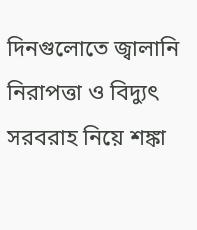দিনগুলোতে জ্বালানি নিরাপত্তা ও বিদ্যুৎ সরবরাহ নিয়ে শঙ্কা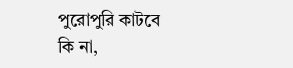পুরোপুরি কাটবে কি না,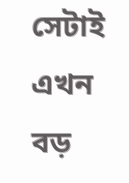সেটাই এখন বড়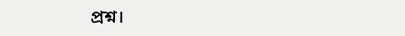প্রশ্ন।